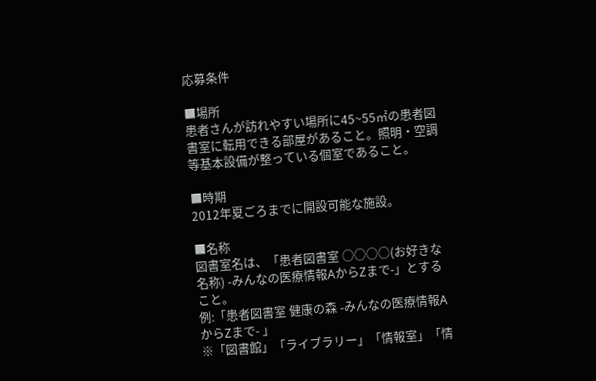応募条件

■場所
患者さんが訪れやすい場所に45~55㎡の患者図書室に転用できる部屋があること。照明・空調等基本設備が整っている個室であること。

■時期
2012年夏ごろまでに開設可能な施設。

■名称
図書室名は、「患者図書室 ○○○○(お好きな名称) -みんなの医療情報AからZまで-」とすること。
例:「患者図書室 健康の森 -みんなの医療情報AからZまで- 」
※「図書館」「ライブラリー」「情報室」「情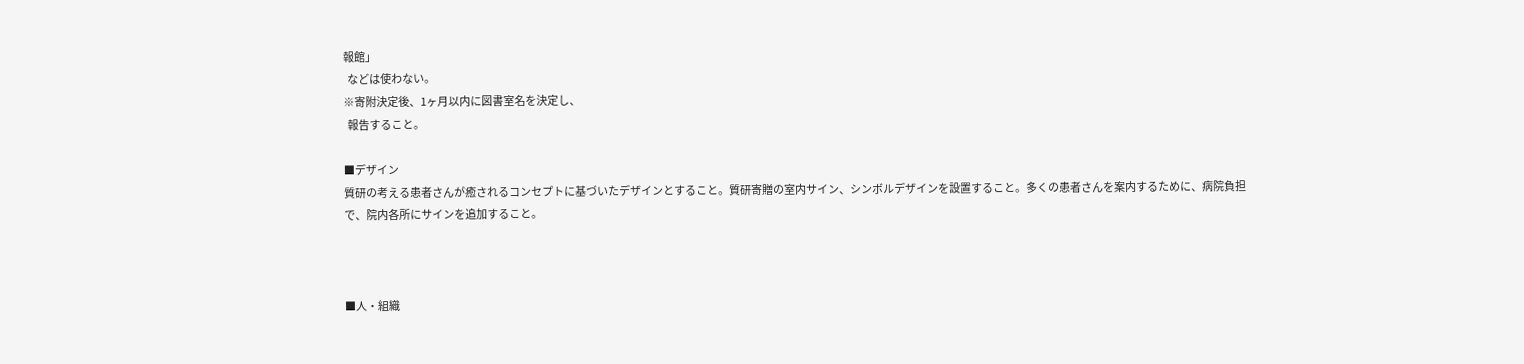報館」
  などは使わない。
※寄附決定後、1ヶ月以内に図書室名を決定し、
  報告すること。

■デザイン
質研の考える患者さんが癒されるコンセプトに基づいたデザインとすること。質研寄贈の室内サイン、シンボルデザインを設置すること。多くの患者さんを案内するために、病院負担で、院内各所にサインを追加すること。



■人・組織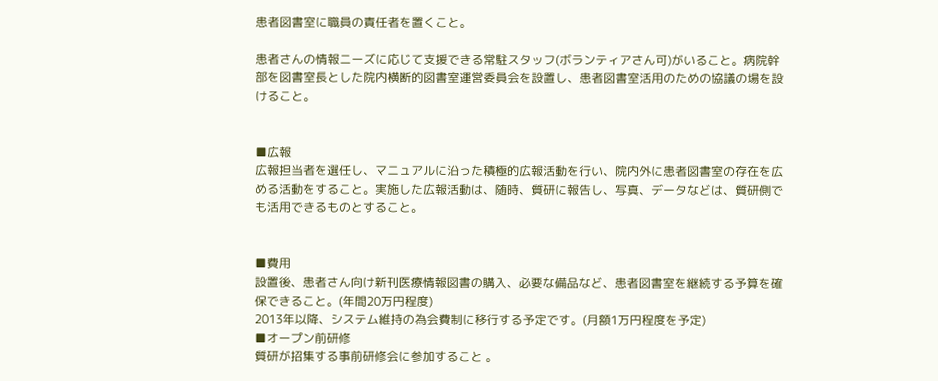患者図書室に職員の責任者を置くこと。

患者さんの情報ニーズに応じて支援できる常駐スタッフ(ボランティアさん可)がいること。病院幹部を図書室長とした院内横断的図書室運営委員会を設置し、患者図書室活用のための協議の場を設けること。


■広報
広報担当者を選任し、マニュアルに沿った積極的広報活動を行い、院内外に患者図書室の存在を広める活動をすること。実施した広報活動は、随時、質研に報告し、写真、データなどは、質研側でも活用できるものとすること。


■費用
設置後、患者さん向け新刊医療情報図書の購入、必要な備品など、患者図書室を継続する予算を確保できること。(年間20万円程度)
2013年以降、システム維持の為会費制に移行する予定です。(月額1万円程度を予定)
■オープン前研修
質研が招集する事前研修会に参加すること 。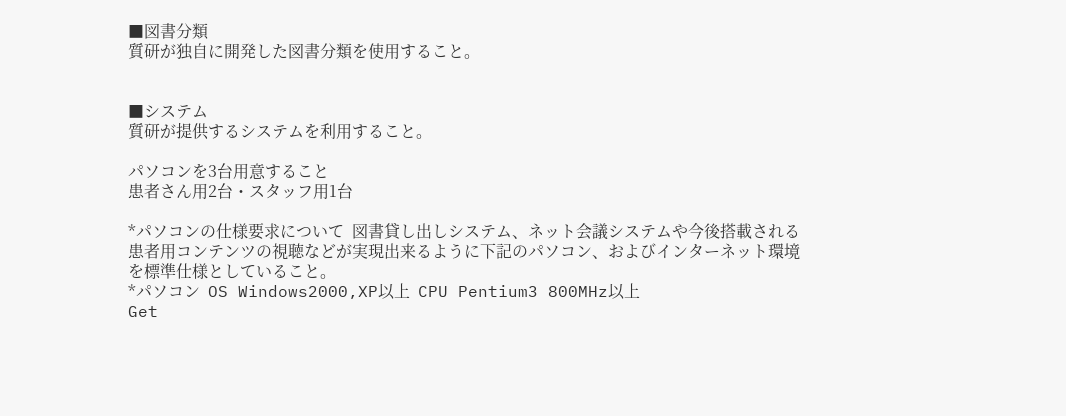■図書分類
質研が独自に開発した図書分類を使用すること。


■システム
質研が提供するシステムを利用すること。

パソコンを3台用意すること
患者さん用2台・スタッフ用1台

*パソコンの仕様要求について  図書貸し出しシステム、ネット会議システムや今後搭載される患者用コンテンツの視聴などが実現出来るように下記のパソコン、およびインターネット環境を標準仕様としていること。
*パソコン  OS Windows2000,XP以上  CPU Pentium3 800MHz以上
Get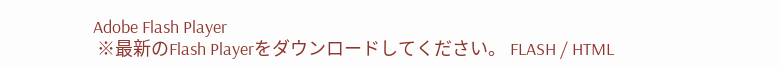Adobe Flash Player
 ※最新のFlash Playerをダウンロードしてください。 FLASH / HTML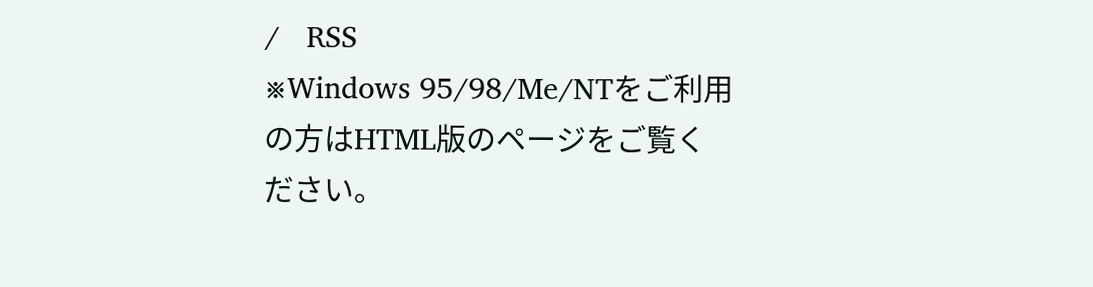/   RSS
※Windows 95/98/Me/NTをご利用の方はHTML版のページをご覧ください。